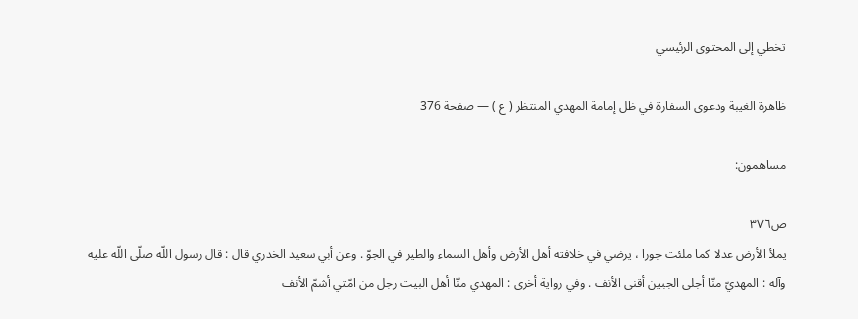تخطي إلى المحتوى الرئيسي

ظاهرة الغيبة ودعوى السفارة في ظل إمامة المهدي المنتظر ( ع ) — صفحة 376

مساهمون:

ص٣٧٦
يملأ الأرض عدلا كما ملئت جورا ، يرضي في خلافته أهل الأرض وأهل السماء والطير في الجوّ . وعن أبي سعيد الخدري قال : قال رسول اللّه صلّى اللّه عليه وآله : المهديّ منّا أجلى الجبين أقنى الأنف . وفي رواية أخرى : المهدي منّا أهل البيت رجل من امّتي أشمّ الأنف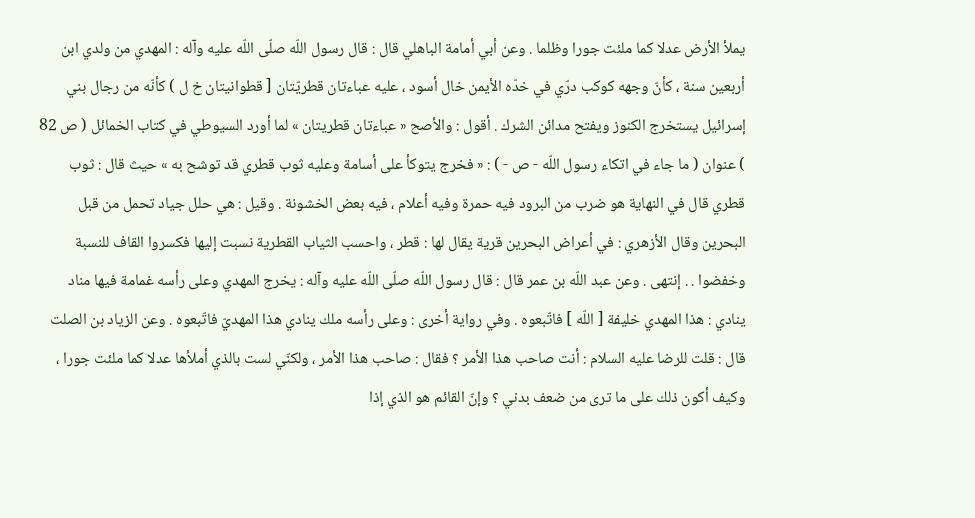يملأ الأرض عدلا كما ملئت جورا وظلما . وعن أبي أمامة الباهلي قال : قال رسول اللّه صلّى اللّه عليه وآله : المهدي من ولدي ابن أربعين سنة ، كأنّ وجهه كوكب درّي في خدّه الأيمن خال أسود ، عليه عباءتان قطريّتان [ قطوانيتان خ ل ) كأنّه من رجال بني إسرائيل يستخرج الكنوز ويفتح مدائن الشرك . أقول : والأصح « عباءتان قطريتان » لما أورد السيوطي في كتاب الخمائل ( ص 82 ) عنوان ( ما جاء في اتكاء رسول اللّه - ص - ) : « فخرج يتوكأ على أسامة وعليه ثوب قطري قد توشح به » حيث قال : ثوب قطري قال في النهاية هو ضرب من البرود فيه حمرة وفيه أعلام ، فيه بعض الخشونة . وقيل : هي حلل جياد تحمل من قبل البحرين وقال الأزهري : في أعراض البحرين قرية يقال لها : قطر ، واحسب الثياب القطرية نسبت إليها فكسروا القاف للنسبة وخفضوا . . إنتهى . وعن عبد اللّه بن عمر قال : قال رسول اللّه صلّى اللّه عليه وآله : يخرج المهدي وعلى رأسه غمامة فيها مناد ينادي : هذا المهدي خليفة [ اللّه ] فاتّبعوه . وفي رواية أخرى : وعلى رأسه ملك ينادي هذا المهديّ فاتّبعوه . وعن الزياد بن الصلت قال : قلت للرضا عليه السلام : أنت صاحب هذا الأمر ؟ فقال : صاحب هذا الأمر ، ولكنّي لست بالذي أملأها عدلا كما ملئت جورا ، وكيف أكون ذلك على ما ترى من ضعف بدني ؟ وإنّ القائم هو الذي إذا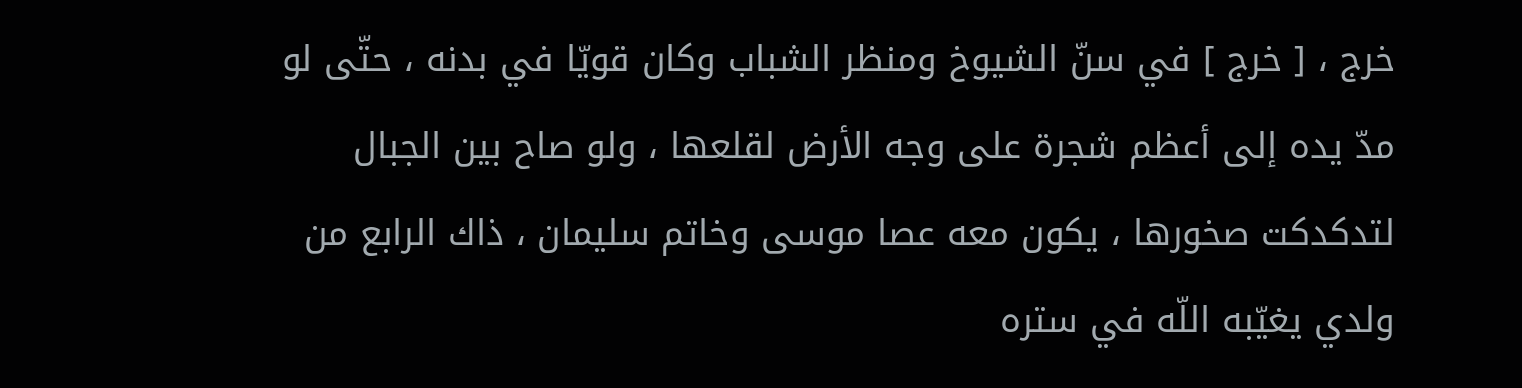خرج ، [ خرج ] في سنّ الشيوخ ومنظر الشباب وكان قويّا في بدنه ، حتّى لو مدّ يده إلى أعظم شجرة على وجه الأرض لقلعها ، ولو صاح بين الجبال لتدكدكت صخورها ، يكون معه عصا موسى وخاتم سليمان ، ذاك الرابع من ولدي يغيّبه اللّه في ستره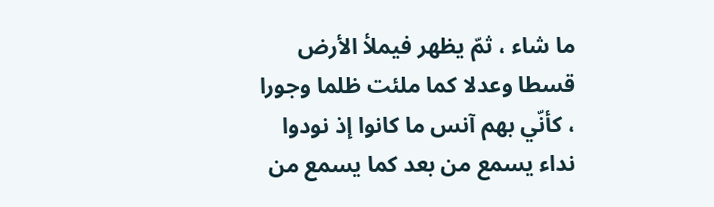ما شاء ، ثمّ يظهر فيملأ الأرض قسطا وعدلا كما ملئت ظلما وجورا ، كأنّي بهم آنس ما كانوا إذ نودوا نداء يسمع من بعد كما يسمع من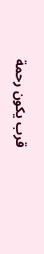قرب يكون رحمة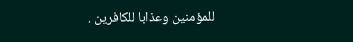للمؤمنين وعذابا للكافرين .